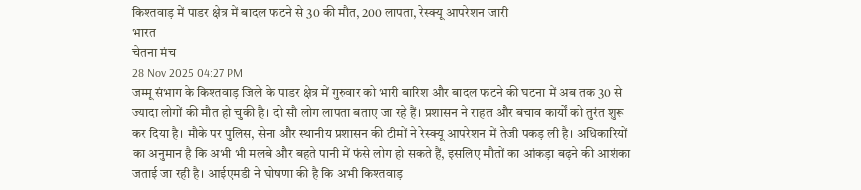किश्तवाड़ में पाडर क्षेत्र में बादल फटने से 30 की मौत, 200 लापता, रेस्क्यू आपरेशन जारी
भारत
चेतना मंच
28 Nov 2025 04:27 PM
जम्मू संभाग के किश्तवाड़ जिले के पाडर क्षेत्र में गुरुवार को भारी बारिश और बादल फटने की घटना में अब तक 30 से ज्यादा लोगों की मौत हो चुकी है। दो सौ लोग लापता बताए जा रहे हैं। प्रशासन ने राहत और बचाव कार्यों को तुरंत शुरू कर दिया है। मौके पर पुलिस, सेना और स्थानीय प्रशासन की टीमों ने रेस्क्यू आपरेशन में तेजी पकड़ ली है। अधिकारियों का अनुमान है कि अभी भी मलबे और बहते पानी में फंसे लोग हो सकते हैं, इसलिए मौतों का आंकड़ा बढ़ने की आशंका जताई जा रही है। आईएमडी ने घोषणा की है कि अभी किश्तवाड़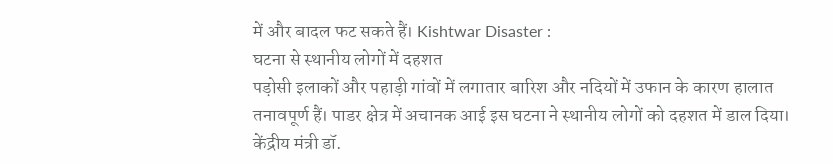में और बादल फट सकते हैं। Kishtwar Disaster :
घटना से स्थानीय लोगों में दहशत
पड़ोसी इलाकों और पहाड़ी गांवों में लगातार बारिश और नदियों में उफान के कारण हालात तनावपूर्ण हैं। पाडर क्षेत्र में अचानक आई इस घटना ने स्थानीय लोगों को दहशत में डाल दिया। केंद्रीय मंत्री डॉ.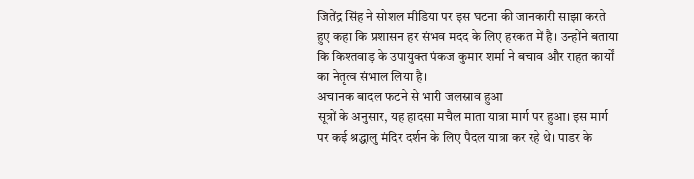जितेंद्र सिंह ने सोशल मीडिया पर इस घटना की जानकारी साझा करते हुए कहा कि प्रशासन हर संभव मदद के लिए हरकत में है। उन्होंने बताया कि किश्तवाड़ के उपायुक्त पंकज कुमार शर्मा ने बचाव और राहत कार्यों का नेतृत्व संभाल लिया है।
अचानक बादल फटने से भारी जलस्राव हुआ
सूत्रों के अनुसार, यह हादसा मचैल माता यात्रा मार्ग पर हुआ। इस मार्ग पर कई श्रद्धालु मंदिर दर्शन के लिए पैदल यात्रा कर रहे थे। पाडर के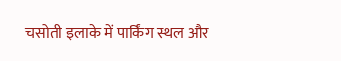चसोती इलाके में पार्किंग स्थल और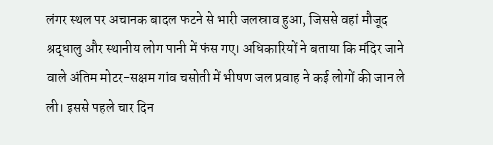लंगर स्थल पर अचानक बादल फटने से भारी जलस्राव हुआ, जिससे वहां मौजूद श्रद्धालु और स्थानीय लोग पानी में फंस गए। अधिकारियों ने बताया कि मंदिर जाने वाले अंतिम मोटर-सक्षम गांव चसोती में भीषण जल प्रवाह ने कई लोगों की जान ले ली। इससे पहले चार दिन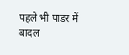पहले भी पाडर में बादल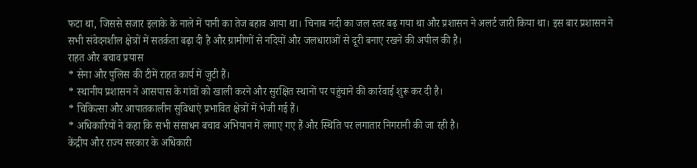फटा था, जिससे सजार इलाके के नाले में पानी का तेज बहाव आया था। चिनाब नदी का जल स्तर बढ़ गया था और प्रशासन ने अलर्ट जारी किया था। इस बार प्रशासन ने सभी संवेदनशील क्षेत्रों में सतर्कता बढ़ा दी है और ग्रामीणों से नदियों और जलधाराओं से दूरी बनाए रखने की अपील की है।
राहत और बचाव प्रयास
* सेना और पुलिस की टीमें राहत कार्य में जुटी हैं।
* स्थानीय प्रशासन ने आसपास के गांवों को खाली करने और सुरक्षित स्थानों पर पहुंचाने की कार्रवाई शुरू कर दी है।
* चिकित्सा और आपातकालीन सुविधाएं प्रभावित क्षेत्रों में भेजी गई हैं।
* अधिकारियों ने कहा कि सभी संसाधन बचाव अभियान में लगाए गए हैं और स्थिति पर लगातार निगरानी की जा रही है।
केंद्रीय और राज्य सरकार के अधिकारी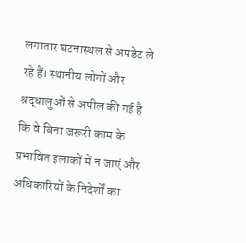लगातार घटनास्थल से अपडेट ले रहे हैं। स्थानीय लोगों और श्रद्धालुओं से अपील की गई है कि वे बिना जरूरी काम के प्रभावित इलाकों में न जाएं और अधिकारियों के निदेर्शों का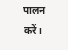पालन करें।